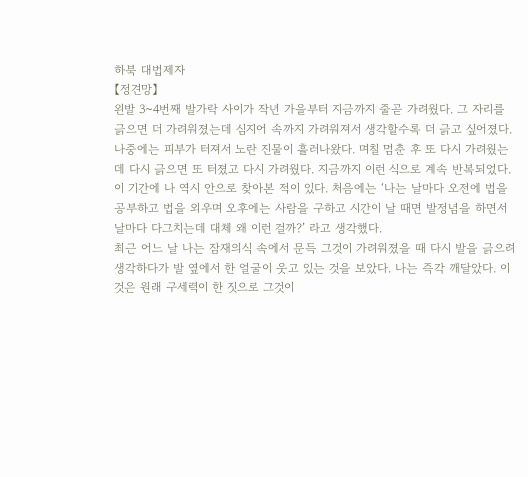하북 대법제자
【정견망】
왼발 3~4번째 발가락 사이가 작년 가을부터 지금까지 줄곧 가려웠다. 그 자리를 긁으면 더 가려워졌는데 심지어 속까지 가려워져서 생각할수록 더 긁고 싶어졌다. 나중에는 피부가 터져서 노란 진물이 흘러나왔다. 며칠 멈춘 후 또 다시 가려웠는데 다시 긁으면 또 터졌고 다시 가려웠다. 지금까지 이런 식으로 계속 반복되었다.
이 기간에 나 역시 안으로 찾아본 적이 있다. 처음에는 ‘나는 날마다 오전에 법을 공부하고 법을 외우며 오후에는 사람을 구하고 시간이 날 때면 발정념을 하면서 날마다 다그치는데 대체 왜 이런 걸까?’ 라고 생각했다.
최근 어느 날 나는 잠재의식 속에서 문득 그것이 가려워졌을 때 다시 발을 긁으려 생각하다가 발 옆에서 한 얼굴이 웃고 있는 것을 보았다. 나는 즉각 깨달았다. 이것은 원래 구세력이 한 짓으로 그것이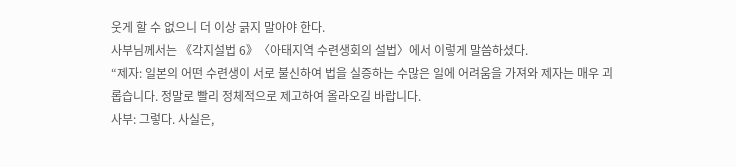웃게 할 수 없으니 더 이상 긁지 말아야 한다.
사부님께서는 《각지설법 6》〈아태지역 수련생회의 설법〉에서 이렇게 말씀하셨다.
“제자: 일본의 어떤 수련생이 서로 불신하여 법을 실증하는 수많은 일에 어려움을 가져와 제자는 매우 괴롭습니다. 정말로 빨리 정체적으로 제고하여 올라오길 바랍니다.
사부: 그렇다. 사실은,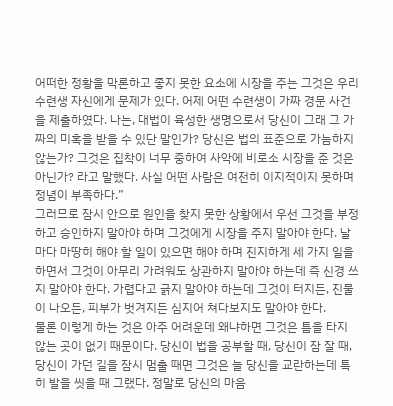어떠한 정황을 막론하고 좋지 못한 요소에 시장을 주는 그것은 우리 수련생 자신에게 문제가 있다. 어제 어떤 수련생이 가짜 경문 사건을 제출하였다. 나는, 대법이 육성한 생명으로서 당신이 그래 그 가짜의 미혹을 받을 수 있단 말인가? 당신은 법의 표준으로 가늠하지 않는가? 그것은 집착이 너무 중하여 사악에 비로소 시장을 준 것은 아닌가? 라고 말했다. 사실 어떤 사람은 여전히 이지적이지 못하며 정념이 부족하다.”
그러므로 잠시 안으로 원인을 찾지 못한 상황에서 우선 그것을 부정하고 승인하지 말아야 하며 그것에게 시장을 주지 말아야 한다. 날마다 마땅히 해야 할 일이 있으면 해야 하며 진지하게 세 가지 일을 하면서 그것이 아무리 가려워도 상관하지 말아야 하는데 즉 신경 쓰지 말아야 한다. 가렵다고 긁지 말아야 하는데 그것이 터지든, 진물이 나오든, 피부가 벗겨지든 심지어 쳐다보지도 말아야 한다.
물론 이렇게 하는 것은 아주 어려운데 왜냐하면 그것은 틈을 타지 않는 곳이 없기 때문이다. 당신이 법을 공부할 때, 당신이 잠 잘 때, 당신이 가던 길을 잠시 멈출 때면 그것은 늘 당신을 교란하는데 특히 발을 씻을 때 그랬다. 정말로 당신의 마음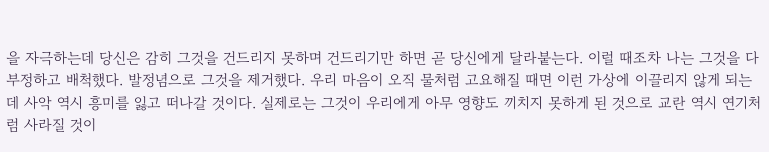을 자극하는데 당신은 감히 그것을 건드리지 못하며 건드리기만 하면 곧 당신에게 달라붙는다. 이럴 때조차 나는 그것을 다 부정하고 배척했다. 발정념으로 그것을 제거했다. 우리 마음이 오직 물처럼 고요해질 때면 이런 가상에 이끌리지 않게 되는데 사악 역시 흥미를 잃고 떠나갈 것이다. 실제로는 그것이 우리에게 아무 영향도 끼치지 못하게 된 것으로 교란 역시 연기처럼 사라질 것이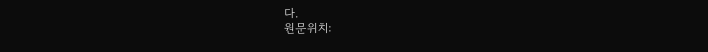다.
원문위치: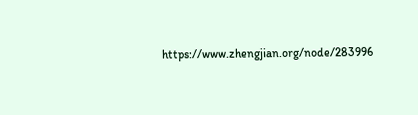https://www.zhengjian.org/node/283996